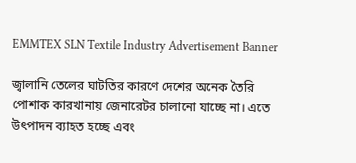EMMTEX SLN Textile Industry Advertisement Banner

জ্বালানি তেলের ঘাটতির কারণে দেশের অনেক তৈরি পোশাক কারখানায় জেনারেটর চালানো যাচ্ছে না। এতে উৎপাদন ব্যাহত হচ্ছে এবং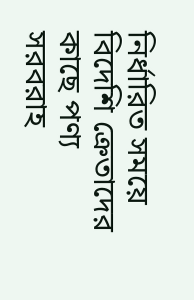নির্ধারিত সময়ে বিদেশি ক্রেতাদের কাছে পণ্য সরবরাহ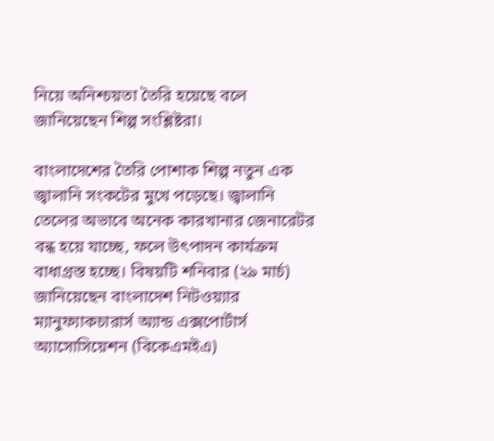নিয়ে অনিশ্চয়তা তৈরি হয়েছে বলে জানিয়েছেন শিল্প সংশ্লিষ্টরা।

বাংলাদেশের তৈরি পোশাক শিল্প নতুন এক জ্বালানি সংকটের মুখে পড়েছে। জ্বালানি তেলের অভাবে অনেক কারখানার জেনারেটর বন্ধ হয়ে যাচ্ছে, ফলে উৎপাদন কার্যক্রম বাধাগ্রস্ত হচ্ছে। বিষয়টি শনিবার (২৯ মার্চ) জানিয়েছেন বাংলাদেশ নিটওয়্যার ম্যানুফ্যাকচারার্স অ্যান্ড এক্সপোর্টার্স অ্যাসোসিয়েশন (বিকেএমইএ)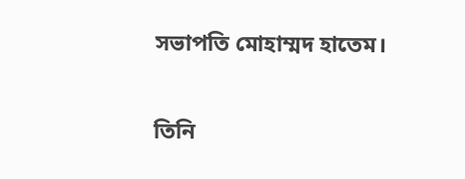সভাপতি মোহাম্মদ হাতেম।

তিনি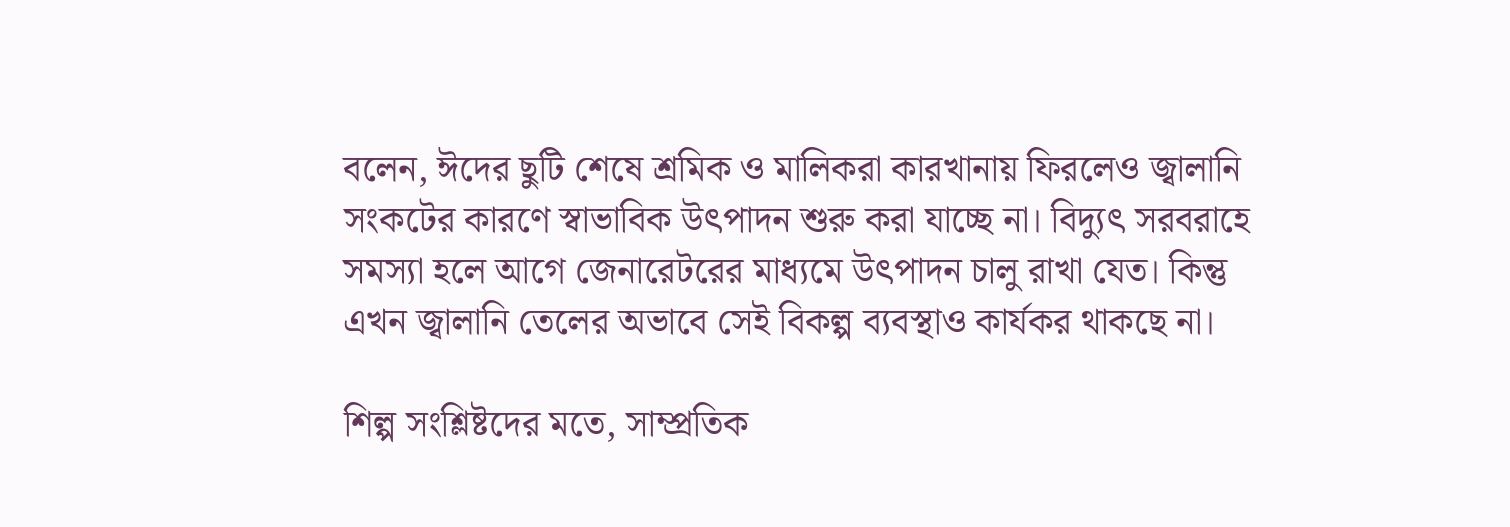বলেন, ঈদের ছুটি শেষে শ্রমিক ও মালিকরা কারখানায় ফিরলেও জ্বালানি সংকটের কারণে স্বাভাবিক উৎপাদন শুরু করা যাচ্ছে না। বিদ্যুৎ সরবরাহে সমস্যা হলে আগে জেনারেটরের মাধ্যমে উৎপাদন চালু রাখা যেত। কিন্তু এখন জ্বালানি তেলের অভাবে সেই বিকল্প ব্যবস্থাও কার্যকর থাকছে না।

শিল্প সংশ্লিষ্টদের মতে, সাম্প্রতিক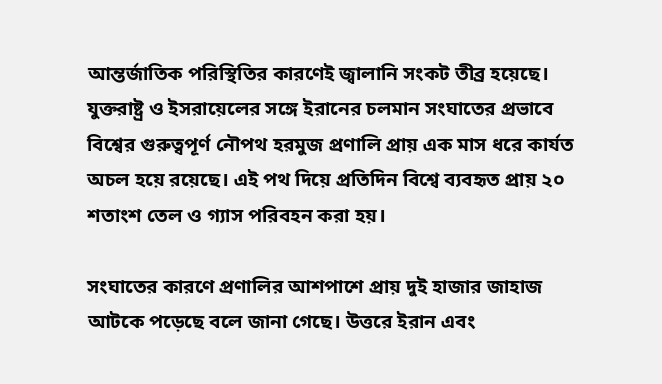আন্তর্জাতিক পরিস্থিতির কারণেই জ্বালানি সংকট তীব্র হয়েছে। যুক্তরাষ্ট্র ও ইসরায়েলের সঙ্গে ইরানের চলমান সংঘাতের প্রভাবে বিশ্বের গুরুত্বপূর্ণ নৌপথ হরমুজ প্রণালি প্রায় এক মাস ধরে কার্যত অচল হয়ে রয়েছে। এই পথ দিয়ে প্রতিদিন বিশ্বে ব্যবহৃত প্রায় ২০ শতাংশ তেল ও গ্যাস পরিবহন করা হয়।

সংঘাতের কারণে প্রণালির আশপাশে প্রায় দুই হাজার জাহাজ আটকে পড়েছে বলে জানা গেছে। উত্তরে ইরান এবং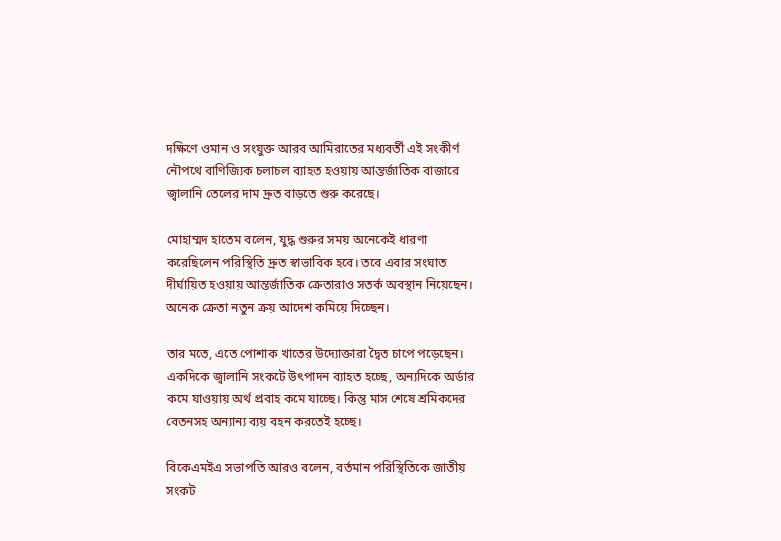দক্ষিণে ওমান ও সংযুক্ত আরব আমিরাতের মধ্যবর্তী এই সংকীর্ণ নৌপথে বাণিজ্যিক চলাচল ব্যাহত হওয়ায় আন্তর্জাতিক বাজারে জ্বালানি তেলের দাম দ্রুত বাড়তে শুরু করেছে।

মোহাম্মদ হাতেম বলেন, যুদ্ধ শুরুর সময় অনেকেই ধারণা করেছিলেন পরিস্থিতি দ্রুত স্বাভাবিক হবে। তবে এবার সংঘাত দীর্ঘায়িত হওয়ায় আন্তর্জাতিক ক্রেতারাও সতর্ক অবস্থান নিয়েছেন। অনেক ক্রেতা নতুন ক্রয় আদেশ কমিয়ে দিচ্ছেন।

তার মতে, এতে পোশাক খাতের উদ্যোক্তারা দ্বৈত চাপে পড়েছেন। একদিকে জ্বালানি সংকটে উৎপাদন ব্যাহত হচ্ছে, অন্যদিকে অর্ডার কমে যাওয়ায় অর্থ প্রবাহ কমে যাচ্ছে। কিন্তু মাস শেষে শ্রমিকদের বেতনসহ অন্যান্য ব্যয় বহন করতেই হচ্ছে।

বিকেএমইএ সভাপতি আরও বলেন, বর্তমান পরিস্থিতিকে জাতীয় সংকট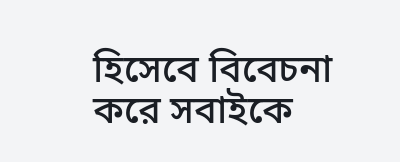হিসেবে বিবেচনা করে সবাইকে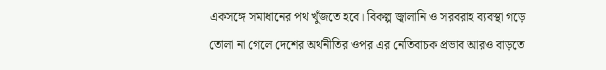একসঙ্গে সমাধানের পথ খুঁজতে হবে। বিকল্প জ্বালানি ও সরবরাহ ব্যবস্থা গড়ে তোলা না গেলে দেশের অর্থনীতির ওপর এর নেতিবাচক প্রভাব আরও বাড়তে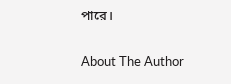পারে।

About The Author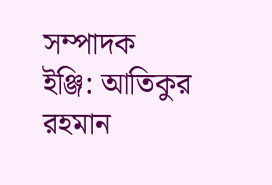সম্পাদক
ইঞ্জি: আতিকুর রহমান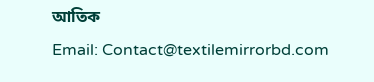আতিক
Email: Contact@textilemirrorbd.com